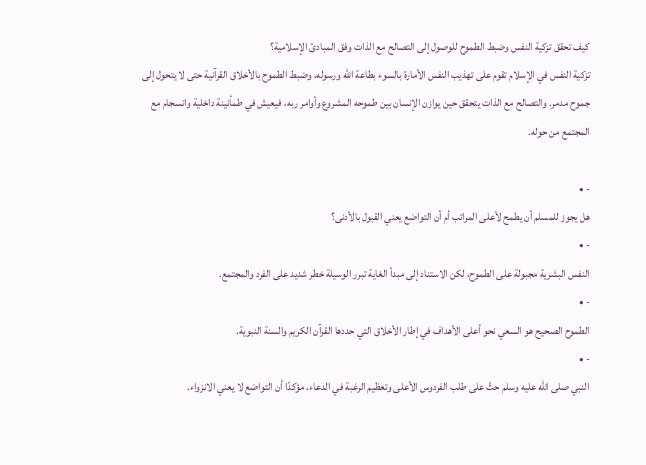كيف تحقق تزكية النفس وضبط الطموح للوصول إلى التصالح مع الذات وفق المبادئ الإسلامية؟
تزكية النفس في الإسلام تقوم على تهذيب النفس الأمارة بالسوء بطاعة الله ورسوله، وضبط الطموح بالأخلاق القرآنية حتى لا يتحول إلى جموح مدمر. والتصالح مع الذات يتحقق حين يوازن الإنسان بين طموحه المشروع وأوامر ربه، فيعيش في طمأنينة داخلية وانسجام مع المجتمع من حوله.

- •
هل يجوز للمسلم أن يطمح لأعلى المراتب أم أن التواضع يعني القبول بالأدنى؟
- •
النفس البشرية مجبولة على الطموح، لكن الاستناد إلى مبدأ الغاية تبرر الوسيلة خطر شديد على الفرد والمجتمع.
- •
الطموح الصحيح هو السعي نحو أعلى الأهداف في إطار الأخلاق التي حددها القرآن الكريم والسنة النبوية.
- •
النبي صلى الله عليه وسلم حثّ على طلب الفردوس الأعلى وتعظيم الرغبة في الدعاء، مؤكدًا أن التواضع لا يعني الانزواء.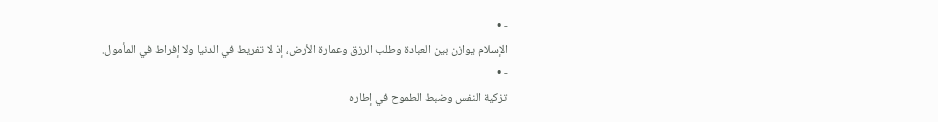- •
الإسلام يوازن بين العبادة وطلب الرزق وعمارة الأرض، إذ لا تفريط في الدنيا ولا إفراط في المأمول.
- •
تزكية النفس وضبط الطموح في إطاره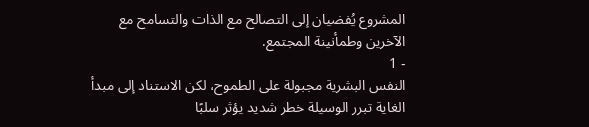المشروع يُفضيان إلى التصالح مع الذات والتسامح مع الآخرين وطمأنينة المجتمع.
- 1
النفس البشرية مجبولة على الطموح، لكن الاستناد إلى مبدأ الغاية تبرر الوسيلة خطر شديد يؤثر سلبًا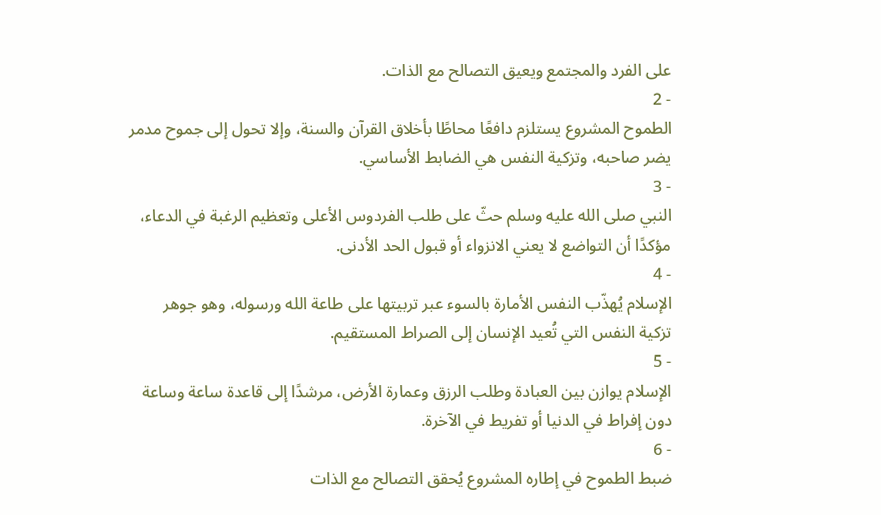على الفرد والمجتمع ويعيق التصالح مع الذات.
- 2
الطموح المشروع يستلزم دافعًا محاطًا بأخلاق القرآن والسنة، وإلا تحول إلى جموح مدمر يضر صاحبه، وتزكية النفس هي الضابط الأساسي.
- 3
النبي صلى الله عليه وسلم حثّ على طلب الفردوس الأعلى وتعظيم الرغبة في الدعاء، مؤكدًا أن التواضع لا يعني الانزواء أو قبول الحد الأدنى.
- 4
الإسلام يُهذّب النفس الأمارة بالسوء عبر تربيتها على طاعة الله ورسوله، وهو جوهر تزكية النفس التي تُعيد الإنسان إلى الصراط المستقيم.
- 5
الإسلام يوازن بين العبادة وطلب الرزق وعمارة الأرض، مرشدًا إلى قاعدة ساعة وساعة دون إفراط في الدنيا أو تفريط في الآخرة.
- 6
ضبط الطموح في إطاره المشروع يُحقق التصالح مع الذات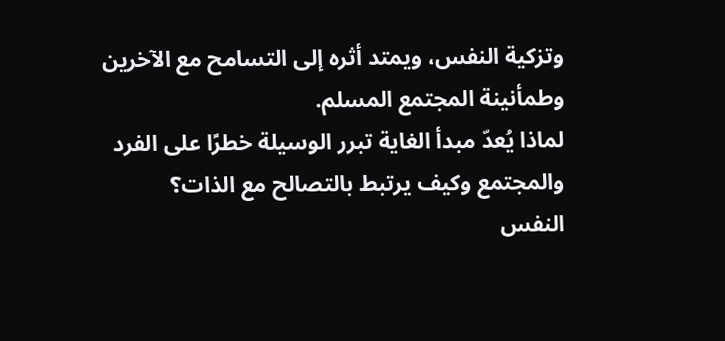وتزكية النفس، ويمتد أثره إلى التسامح مع الآخرين وطمأنينة المجتمع المسلم.
لماذا يُعدّ مبدأ الغاية تبرر الوسيلة خطرًا على الفرد والمجتمع وكيف يرتبط بالتصالح مع الذات؟
النفس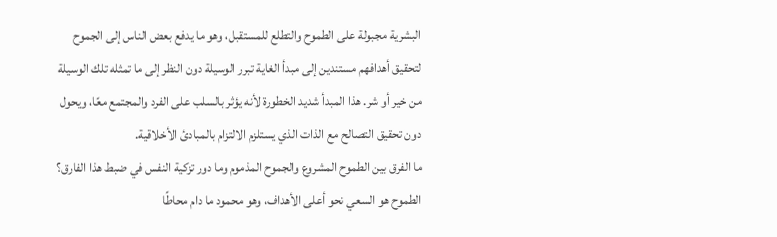البشرية مجبولة على الطموح والتطلع للمستقبل، وهو ما يدفع بعض الناس إلى الجموح لتحقيق أهدافهم مستندين إلى مبدأ الغاية تبرر الوسيلة دون النظر إلى ما تمثله تلك الوسيلة من خير أو شر. هذا المبدأ شديد الخطورة لأنه يؤثر بالسلب على الفرد والمجتمع معًا، ويحول دون تحقيق التصالح مع الذات الذي يستلزم الالتزام بالمبادئ الأخلاقية.
ما الفرق بين الطموح المشروع والجموح المذموم وما دور تزكية النفس في ضبط هذا الفارق؟
الطموح هو السعي نحو أعلى الأهداف، وهو محمود ما دام محاطًا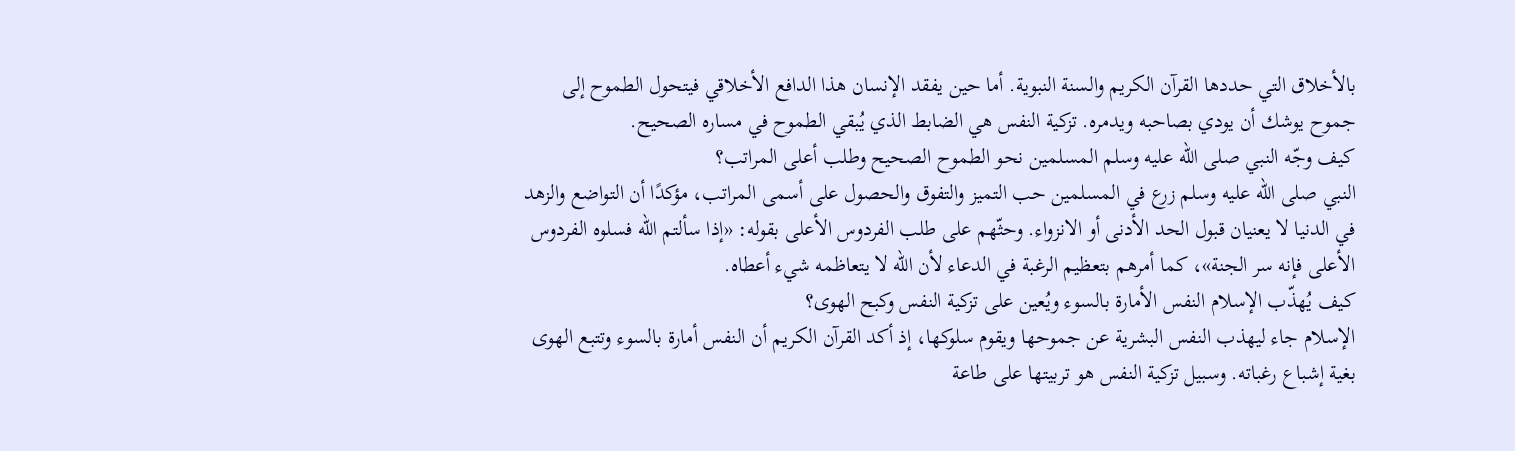بالأخلاق التي حددها القرآن الكريم والسنة النبوية. أما حين يفقد الإنسان هذا الدافع الأخلاقي فيتحول الطموح إلى جموح يوشك أن يودي بصاحبه ويدمره. تزكية النفس هي الضابط الذي يُبقي الطموح في مساره الصحيح.
كيف وجّه النبي صلى الله عليه وسلم المسلمين نحو الطموح الصحيح وطلب أعلى المراتب؟
النبي صلى الله عليه وسلم زرع في المسلمين حب التميز والتفوق والحصول على أسمى المراتب، مؤكدًا أن التواضع والزهد في الدنيا لا يعنيان قبول الحد الأدنى أو الانزواء. وحثّهم على طلب الفردوس الأعلى بقوله: «إذا سألتم الله فسلوه الفردوس الأعلى فإنه سر الجنة»، كما أمرهم بتعظيم الرغبة في الدعاء لأن الله لا يتعاظمه شيء أعطاه.
كيف يُهذّب الإسلام النفس الأمارة بالسوء ويُعين على تزكية النفس وكبح الهوى؟
الإسلام جاء ليهذب النفس البشرية عن جموحها ويقوم سلوكها، إذ أكد القرآن الكريم أن النفس أمارة بالسوء وتتبع الهوى بغية إشباع رغباته. وسبيل تزكية النفس هو تربيتها على طاعة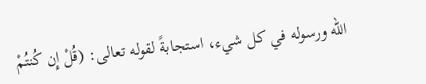الله ورسوله في كل شيء، استجابةً لقوله تعالى: (قُلْ إِن كُنتُمْ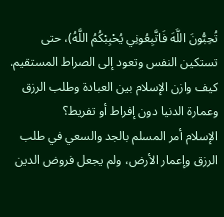تُحِبُّونَ اللَّهَ فَاتَّبِعُونِي يُحْبِبْكُمُ اللَّهُ)، حتى تستكين النفس وتعود إلى الصراط المستقيم.
كيف وازن الإسلام بين العبادة وطلب الرزق وعمارة الدنيا دون إفراط أو تفريط؟
الإسلام أمر المسلم بالجد والسعي في طلب الرزق وإعمار الأرض، ولم يجعل فروض الدين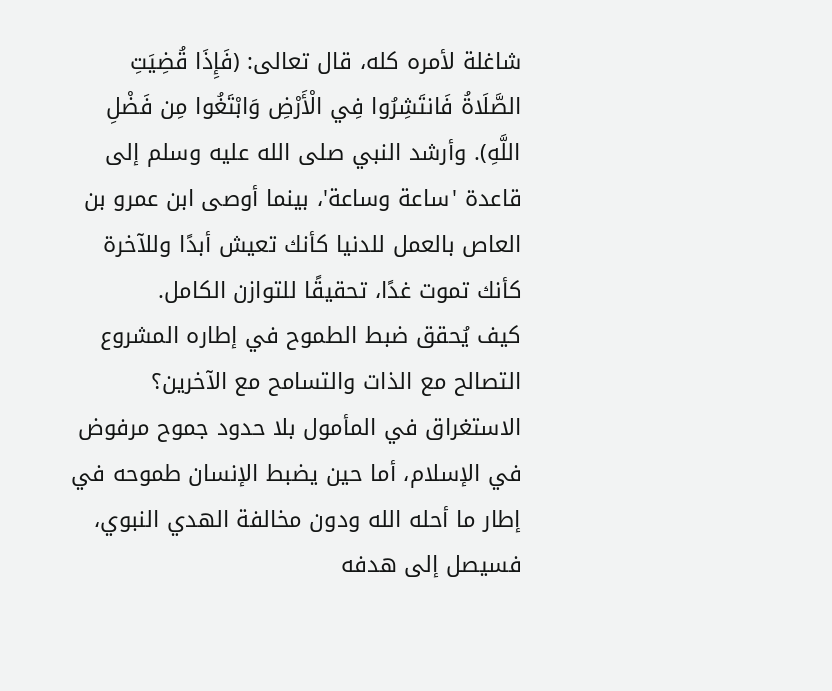شاغلة لأمره كله، قال تعالى: (فَإِذَا قُضِيَتِ الصَّلَاةُ فَانتَشِرُوا فِي الْأَرْضِ وَابْتَغُوا مِن فَضْلِ اللَّهِ). وأرشد النبي صلى الله عليه وسلم إلى قاعدة 'ساعة وساعة'، بينما أوصى ابن عمرو بن العاص بالعمل للدنيا كأنك تعيش أبدًا وللآخرة كأنك تموت غدًا، تحقيقًا للتوازن الكامل.
كيف يُحقق ضبط الطموح في إطاره المشروع التصالح مع الذات والتسامح مع الآخرين؟
الاستغراق في المأمول بلا حدود جموح مرفوض في الإسلام، أما حين يضبط الإنسان طموحه في إطار ما أحله الله ودون مخالفة الهدي النبوي، فسيصل إلى هدفه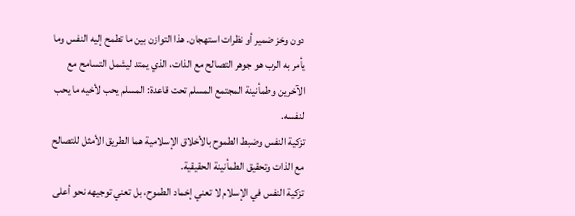دون وخز ضمير أو نظرات استهجان. هذا التوازن بين ما تطمح إليه النفس وما يأمر به الرب هو جوهر التصالح مع الذات، الذي يمتد ليشمل التسامح مع الآخرين وطمأنينة المجتمع المسلم تحت قاعدة: المسلم يحب لأخيه ما يحب لنفسه.
تزكية النفس وضبط الطموح بالأخلاق الإسلامية هما الطريق الأمثل للتصالح مع الذات وتحقيق الطمأنينة الحقيقية.
تزكية النفس في الإسلام لا تعني إخماد الطموح، بل تعني توجيهه نحو أعلى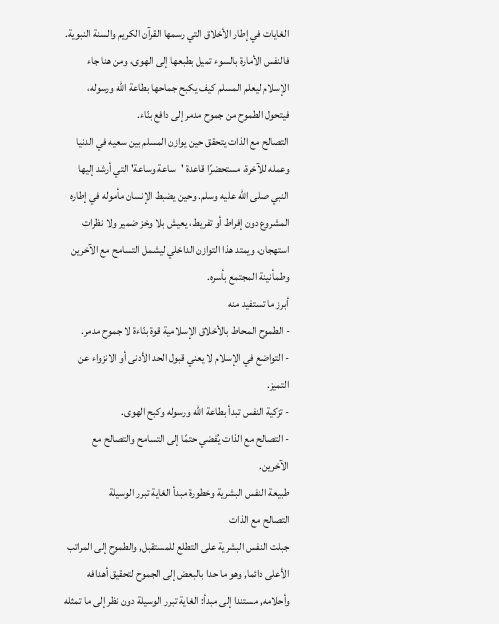الغايات في إطار الأخلاق التي رسمها القرآن الكريم والسنة النبوية. فالنفس الأمارة بالسوء تميل بطبعها إلى الهوى، ومن هنا جاء الإسلام ليعلم المسلم كيف يكبح جماحها بطاعة الله ورسوله، فيتحول الطموح من جموح مدمر إلى دافع بنّاء.
التصالح مع الذات يتحقق حين يوازن المسلم بين سعيه في الدنيا وعمله للآخرة، مستحضرًا قاعدة 'ساعة وساعة' التي أرشد إليها النبي صلى الله عليه وسلم. وحين يضبط الإنسان مأموله في إطاره المشروع دون إفراط أو تفريط، يعيش بلا وخز ضمير ولا نظرات استهجان، ويمتد هذا التوازن الداخلي ليشمل التسامح مع الآخرين وطمأنينة المجتمع بأسره.
أبرز ما تستفيد منه
- الطموح المحاط بالأخلاق الإسلامية قوة بنّاءة لا جموح مدمر.
- التواضع في الإسلام لا يعني قبول الحد الأدنى أو الانزواء عن التميز.
- تزكية النفس تبدأ بطاعة الله ورسوله وكبح الهوى.
- التصالح مع الذات يُفضي حتمًا إلى التسامح والتصالح مع الآخرين.
طبيعة النفس البشرية وخطورة مبدأ الغاية تبرر الوسيلة
التصالح مع الذات
جبلت النفس البشرية على التطلع للمستقبل, والطموح إلى المراتب الأعلى دائما, وهو ما حدا بالبعض إلى الجموح لتحقيق أهدافه وأحلامه, مستندا إلى مبدأ: الغاية تبرر الوسيلة دون نظر إلى ما تمثله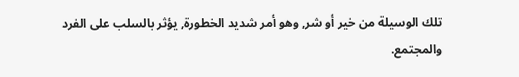تلك الوسيلة من خير أو شر, وهو أمر شديد الخطورة, يؤثر بالسلب على الفرد والمجتمع.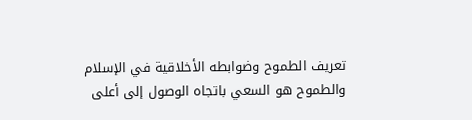تعريف الطموح وضوابطه الأخلاقية في الإسلام
والطموح هو السعي باتجاه الوصول إلى أعلى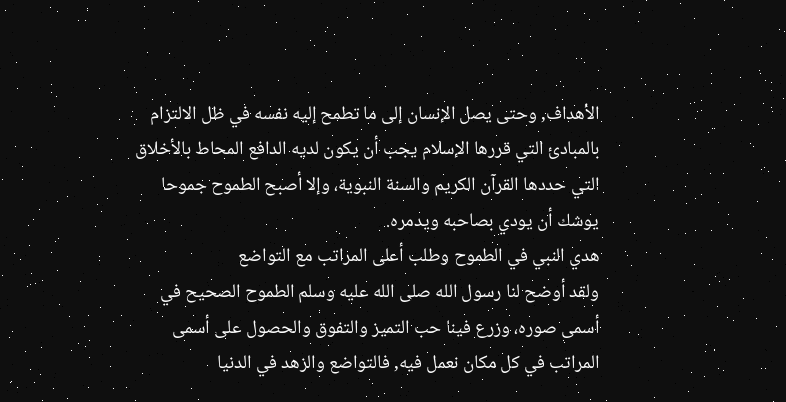الأهداف, وحتى يصل الإنسان إلى ما تطمح إليه نفسه في ظل الالتزام بالمبادئ التي قررها الإسلام يجب أن يكون لديه الدافع المحاط بالأخلاق التي حددها القرآن الكريم والسنة النبوية، وإلا أصبح الطموح جموحا يوشك أن يودي بصاحبه ويدمره.
هدي النبي في الطموح وطلب أعلى المراتب مع التواضع
ولقد أوضح لنا رسول الله صلى الله عليه وسلم الطموح الصحيح في أسمى صوره، وزرع فينا حب التميز والتفوق والحصول على أسمى المراتب في كل مكان نعمل فيه, فالتواضع والزهد في الدنيا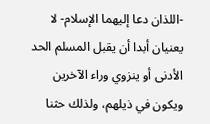-اللذان دعا إليهما الإسلام- لا يعنيان أبدا أن يقبل المسلم الحد الأدنى أو ينزوي وراء الآخرين ويكون في ذيلهم، ولذلك حثنا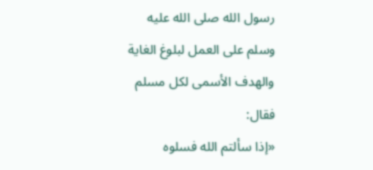رسول الله صلى الله عليه وسلم على العمل لبلوغ الغاية والهدف الأسمى لكل مسلم فقال:
«إذا سألتم الله فسلوه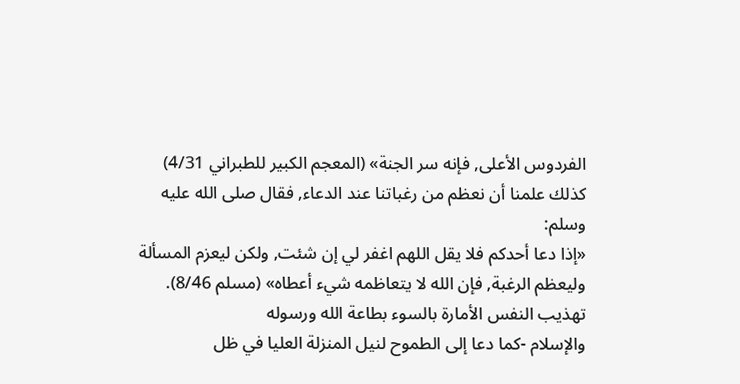الفردوس الأعلى, فإنه سر الجنة» (المعجم الكبير للطبراني 4/31)
كذلك علمنا أن نعظم من رغباتنا عند الدعاء, فقال صلى الله عليه وسلم:
«إذا دعا أحدكم فلا يقل اللهم اغفر لي إن شئت, ولكن ليعزم المسألة وليعظم الرغبة, فإن الله لا يتعاظمه شيء أعطاه» (مسلم 8/46).
تهذيب النفس الأمارة بالسوء بطاعة الله ورسوله
والإسلام -كما دعا إلى الطموح لنيل المنزلة العليا في ظل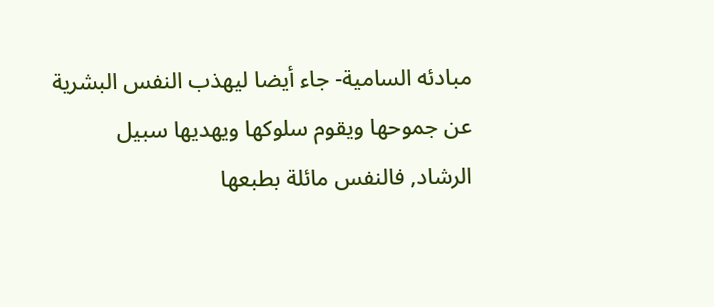مبادئه السامية- جاء أيضا ليهذب النفس البشرية عن جموحها ويقوم سلوكها ويهديها سبيل الرشاد, فالنفس مائلة بطبعها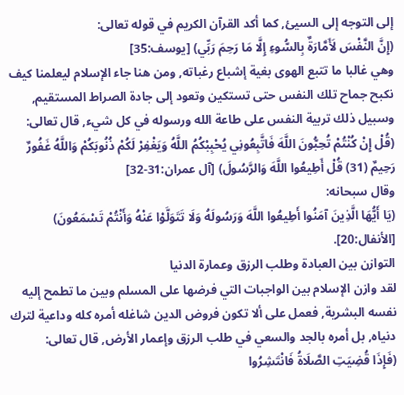إلى التوجه إلى السيئ, كما أكد القرآن الكريم في قوله تعالى:
(إِنَّ النَّفْسَ لَأَمَّارَةٌ بِالسُّوءِ إِلَّا مَا رَحِمَ رَبِّي) [يوسف:35]
وهي غالبا ما تتبع الهوى بغية إشباع رغباته, ومن هنا جاء الإسلام ليعلمنا كيف نكبح جماح تلك النفس حتى تستكين وتعود إلى جادة الصراط المستقيم, وسبيل ذلك تربية النفس على طاعة الله ورسوله في كل شيء, قال تعالى:
(قُلْ إِنْ كُنْتُمْ تُحِبُّونَ اللَّهَ فَاتَّبِعُونِي يُحْبِبْكُمُ اللَّهُ وَيَغْفِرْ لَكُمْ ذُنُوبَكُمْ وَاللَّهُ غَفُورٌ رَحِيمٌ (31) قُلْ أَطِيعُوا اللَّهَ وَالرَّسُولَ) [آل عمران:31-32]
وقال سبحانه:
(يَا أَيُّهَا الَّذِينَ آمَنُوا أَطِيعُوا اللَّهَ وَرَسُولَهُ وَلَا تَتَوَلَّوْا عَنْهُ وَأَنْتُمْ تَسْمَعُونَ) [الأنفال:20].
التوازن بين العبادة وطلب الرزق وعمارة الدنيا
لقد وازن الإسلام بين الواجبات التي فرضها على المسلم وبين ما تطمح إليه نفسه البشرية, فعمل على ألا تكون فروض الدين شاغله أمره كله وداعية لترك دنياه, بل أمره بالجد والسعي في طلب الرزق وإعمار الأرض, قال تعالى:
(فَإِذَا قُضِيَتِ الصَّلَاةُ فَانْتَشِرُوا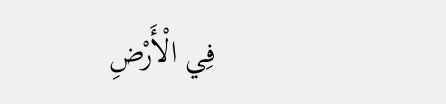فِي الْأَرْضِ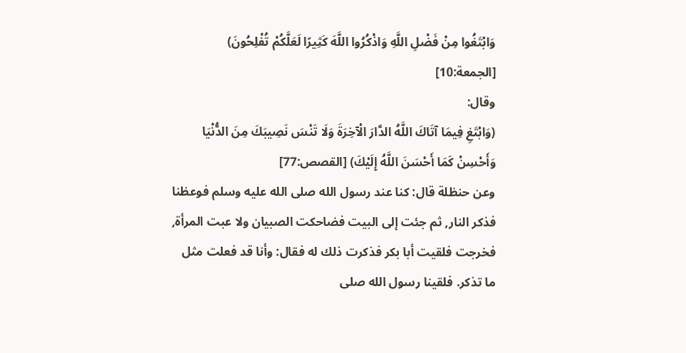وَابْتَغُوا مِنْ فَضْلِ اللَّهِ وَاذْكُرُوا اللَّهَ كَثِيرًا لَعَلَّكُمْ تُفْلِحُونَ) [الجمعة:10]
وقال:
(وَابْتَغِ فِيمَا آتَاكَ اللَّهُ الدَّارَ الْآخِرَةَ وَلَا تَنْسَ نَصِيبَكَ مِنَ الدُّنْيَا وَأَحْسِنْ كَمَا أَحْسَنَ اللَّهُ إِلَيْكَ) [القصص:77]
وعن حنظلة قال: كنا عند رسول الله صلى الله عليه وسلم فوعظنا فذكر النار, ثم جئت إلى البيت فضاحكت الصبيان ولا عبت المرأة, فخرجت فلقيت أبا بكر فذكرت ذلك له فقال: وأنا قد فعلت مثل ما تذكر. فلقينا رسول الله صلى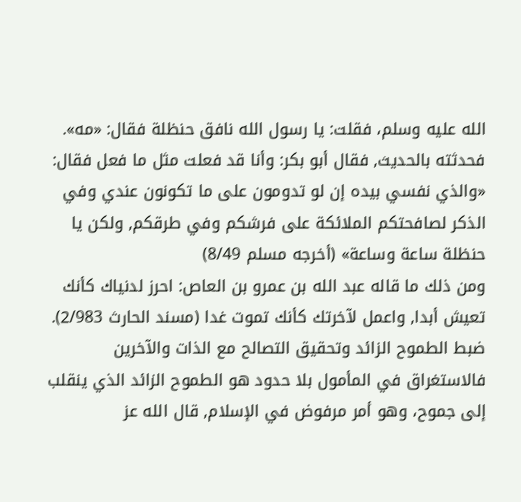الله عليه وسلم، فقلت: يا رسول الله نافق حنظلة فقال: «مه». فحدثته بالحديث, فقال أبو بكر: وأنا قد فعلت مثل ما فعل فقال:
«والذي نفسي بيده إن لو تدومون على ما تكونون عندي وفي الذكر لصافحتكم الملائكة على فرشكم وفي طرقكم, ولكن يا حنظلة ساعة وساعة» (أخرجه مسلم 8/49)
ومن ذلك ما قاله عبد الله بن عمرو بن العاص: احرز لدنياك كأنك تعيش أبدا, واعمل لآخرتك كأنك تموت غدا (مسند الحارث 2/983).
ضبط الطموح الزائد وتحقيق التصالح مع الذات والآخرين
فالاستغراق في المأمول بلا حدود هو الطموح الزائد الذي ينقلب إلى جموح، وهو أمر مرفوض في الإسلام, قال الله عز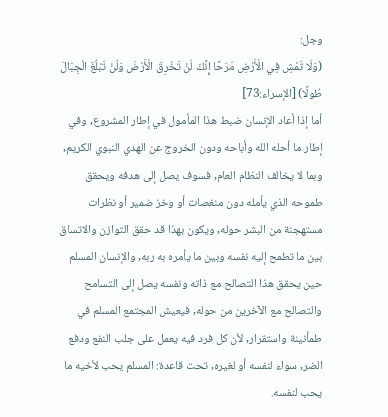وجل:
(وَلَا تَمْشِ فِي الْأَرْضِ مَرَحًا إِنَّكَ لَنْ تَخْرِقَ الْأَرْضَ وَلَنْ تَبْلُغَ الْجِبَالَ طُولًا) [الإسراء:73]
أما إذا أعاد الإنسان ضبط هذا المأمول في إطار المشروع, وفي إطار ما أحله الله وأباحه ودون الخروج عن الهدي النبوي الكريم, وبما لا يخالف النظام العام, فسوف يصل إلى هدفه ويحقق طموحه الذي يأمله دون منغصات أو وخز ضمير أو نظرات مستهجنة من البشر حوله, ويكون بهذا قد حقق التوازن والاتساق بين ما تطمح إليه نفسه وبين ما يأمره به ربه, والإنسان المسلم حين يحقق هذا التصالح مع ذاته ونفسه يصل إلى التسامح والتصالح مع الآخرين من حوله, فيعيش المجتمع المسلم في طمأنينة واستقرار, لأن كل فرد فيه يعمل على جلب النفع ودفع الضر, سواء لنفسه أو لغيره, تحت قاعدة: المسلم يحب لأخيه ما يحب لنفسه.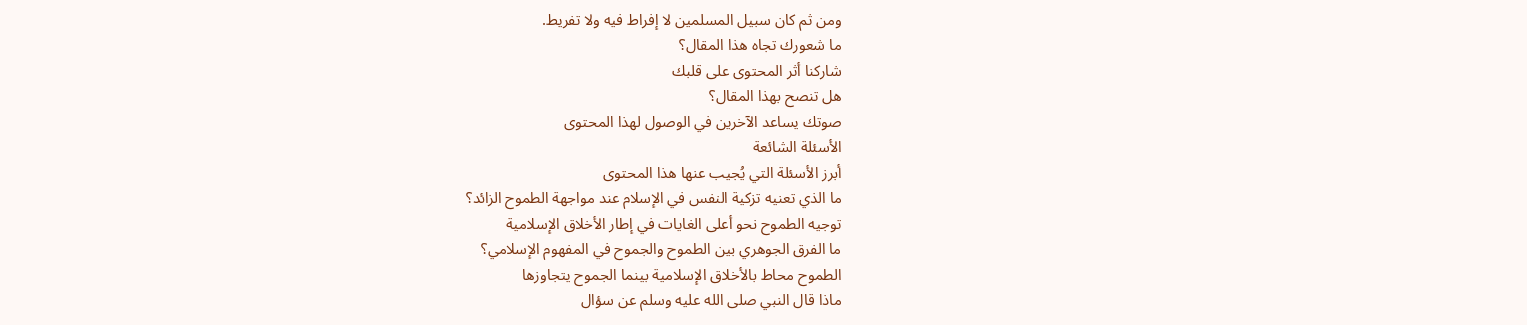ومن ثم كان سبيل المسلمين لا إفراط فيه ولا تفريط.
ما شعورك تجاه هذا المقال؟
شاركنا أثر المحتوى على قلبك
هل تنصح بهذا المقال؟
صوتك يساعد الآخرين في الوصول لهذا المحتوى
الأسئلة الشائعة
أبرز الأسئلة التي يُجيب عنها هذا المحتوى
ما الذي تعنيه تزكية النفس في الإسلام عند مواجهة الطموح الزائد؟
توجيه الطموح نحو أعلى الغايات في إطار الأخلاق الإسلامية
ما الفرق الجوهري بين الطموح والجموح في المفهوم الإسلامي؟
الطموح محاط بالأخلاق الإسلامية بينما الجموح يتجاوزها
ماذا قال النبي صلى الله عليه وسلم عن سؤال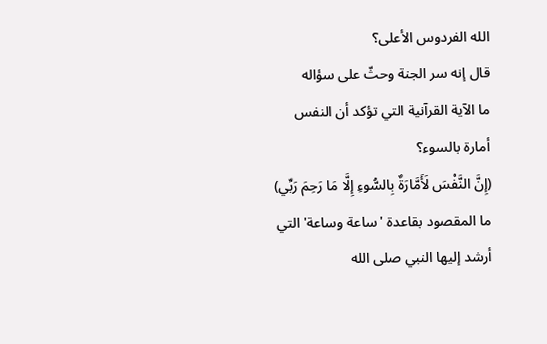الله الفردوس الأعلى؟
قال إنه سر الجنة وحثّ على سؤاله
ما الآية القرآنية التي تؤكد أن النفس أمارة بالسوء؟
(إِنَّ النَّفْسَ لَأَمَّارَةٌ بِالسُّوءِ إِلَّا مَا رَحِمَ رَبِّي)
ما المقصود بقاعدة 'ساعة وساعة' التي أرشد إليها النبي صلى الله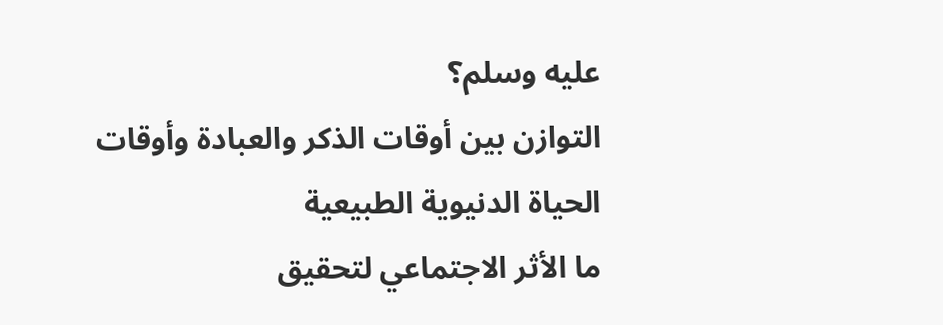عليه وسلم؟
التوازن بين أوقات الذكر والعبادة وأوقات الحياة الدنيوية الطبيعية
ما الأثر الاجتماعي لتحقيق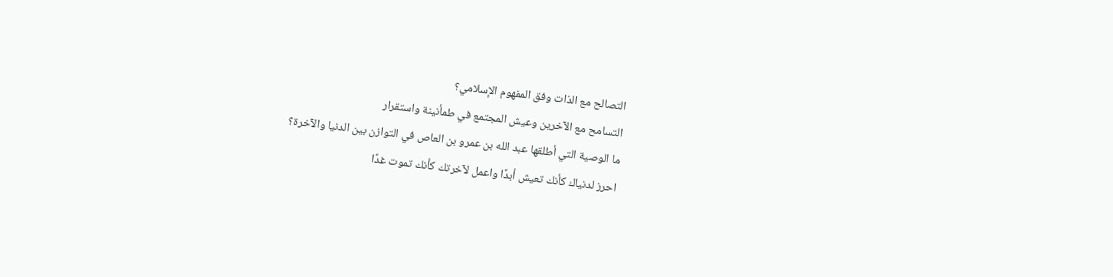التصالح مع الذات وفق المفهوم الإسلامي؟
التسامح مع الآخرين وعيش المجتمع في طمأنينة واستقرار
ما الوصية التي أطلقها عبد الله بن عمرو بن العاص في التوازن بين الدنيا والآخرة؟
احرز لدنياك كأنك تعيش أبدًا واعمل لآخرتك كأنك تموت غدًا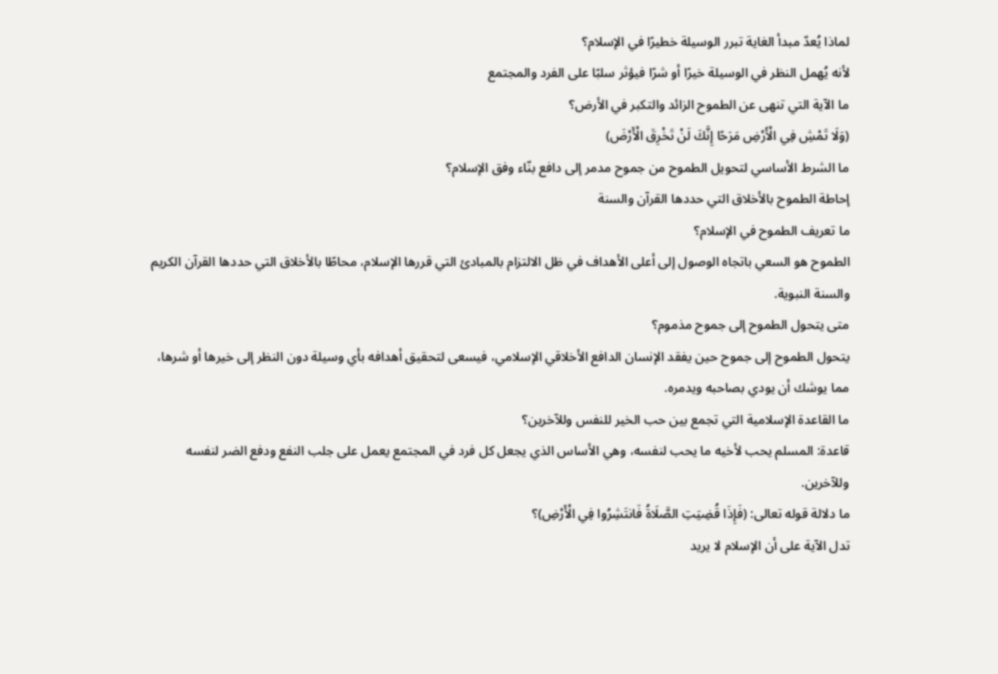لماذا يُعدّ مبدأ الغاية تبرر الوسيلة خطيرًا في الإسلام؟
لأنه يُهمل النظر في الوسيلة خيرًا أو شرًا فيؤثر سلبًا على الفرد والمجتمع
ما الآية التي تنهى عن الطموح الزائد والتكبر في الأرض؟
(وَلَا تَمْشِ فِي الْأَرْضِ مَرَحًا إِنَّكَ لَنْ تَخْرِقَ الْأَرْضَ)
ما الشرط الأساسي لتحويل الطموح من جموح مدمر إلى دافع بنّاء وفق الإسلام؟
إحاطة الطموح بالأخلاق التي حددها القرآن والسنة
ما تعريف الطموح في الإسلام؟
الطموح هو السعي باتجاه الوصول إلى أعلى الأهداف في ظل الالتزام بالمبادئ التي قررها الإسلام، محاطًا بالأخلاق التي حددها القرآن الكريم والسنة النبوية.
متى يتحول الطموح إلى جموح مذموم؟
يتحول الطموح إلى جموح حين يفقد الإنسان الدافع الأخلاقي الإسلامي، فيسعى لتحقيق أهدافه بأي وسيلة دون النظر إلى خيرها أو شرها، مما يوشك أن يودي بصاحبه ويدمره.
ما القاعدة الإسلامية التي تجمع بين حب الخير للنفس وللآخرين؟
قاعدة: المسلم يحب لأخيه ما يحب لنفسه، وهي الأساس الذي يجعل كل فرد في المجتمع يعمل على جلب النفع ودفع الضر لنفسه وللآخرين.
ما دلالة قوله تعالى: (فَإِذَا قُضِيَتِ الصَّلَاةُ فَانتَشِرُوا فِي الْأَرْضِ)؟
تدل الآية على أن الإسلام لا يريد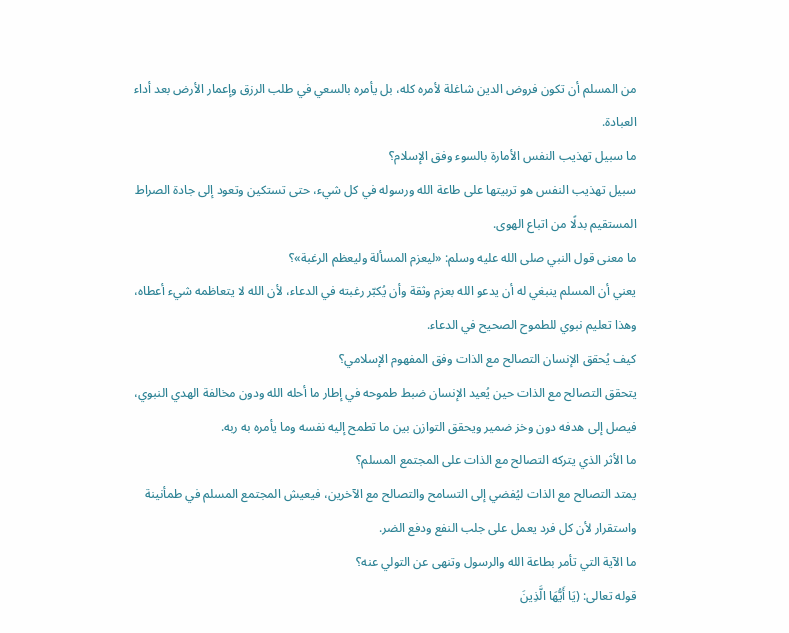من المسلم أن تكون فروض الدين شاغلة لأمره كله، بل يأمره بالسعي في طلب الرزق وإعمار الأرض بعد أداء العبادة.
ما سبيل تهذيب النفس الأمارة بالسوء وفق الإسلام؟
سبيل تهذيب النفس هو تربيتها على طاعة الله ورسوله في كل شيء، حتى تستكين وتعود إلى جادة الصراط المستقيم بدلًا من اتباع الهوى.
ما معنى قول النبي صلى الله عليه وسلم: «ليعزم المسألة وليعظم الرغبة»؟
يعني أن المسلم ينبغي له أن يدعو الله بعزم وثقة وأن يُكبّر رغبته في الدعاء، لأن الله لا يتعاظمه شيء أعطاه، وهذا تعليم نبوي للطموح الصحيح في الدعاء.
كيف يُحقق الإنسان التصالح مع الذات وفق المفهوم الإسلامي؟
يتحقق التصالح مع الذات حين يُعيد الإنسان ضبط طموحه في إطار ما أحله الله ودون مخالفة الهدي النبوي، فيصل إلى هدفه دون وخز ضمير ويحقق التوازن بين ما تطمح إليه نفسه وما يأمره به ربه.
ما الأثر الذي يتركه التصالح مع الذات على المجتمع المسلم؟
يمتد التصالح مع الذات ليُفضي إلى التسامح والتصالح مع الآخرين، فيعيش المجتمع المسلم في طمأنينة واستقرار لأن كل فرد يعمل على جلب النفع ودفع الضر.
ما الآية التي تأمر بطاعة الله والرسول وتنهى عن التولي عنه؟
قوله تعالى: (يَا أَيُّهَا الَّذِينَ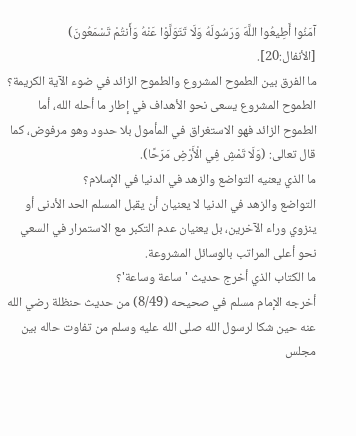آمَنُوا أَطِيعُوا اللَّهَ وَرَسُولَهُ وَلَا تَتَوَلَّوْا عَنْهُ وَأَنتُمْ تَسْمَعُونَ) [الأنفال:20].
ما الفرق بين الطموح المشروع والطموح الزائد في ضوء الآية الكريمة؟
الطموح المشروع يسعى نحو الأهداف في إطار ما أحله الله، أما الطموح الزائد فهو الاستغراق في المأمول بلا حدود وهو مرفوض، كما قال تعالى: (وَلَا تَمْشِ فِي الْأَرْضِ مَرَحًا).
ما الذي يعنيه التواضع والزهد في الدنيا في الإسلام؟
التواضع والزهد في الدنيا لا يعنيان أن يقبل المسلم الحد الأدنى أو ينزوي وراء الآخرين، بل يعنيان عدم التكبر مع الاستمرار في السعي نحو أعلى المراتب بالوسائل المشروعة.
ما الكتاب الذي أخرج حديث 'ساعة وساعة'؟
أخرجه الإمام مسلم في صحيحه (8/49) من حديث حنظلة رضي الله عنه حين شكا لرسول الله صلى الله عليه وسلم من تفاوت حاله بين مجلس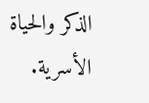الذكر والحياة الأسرية.